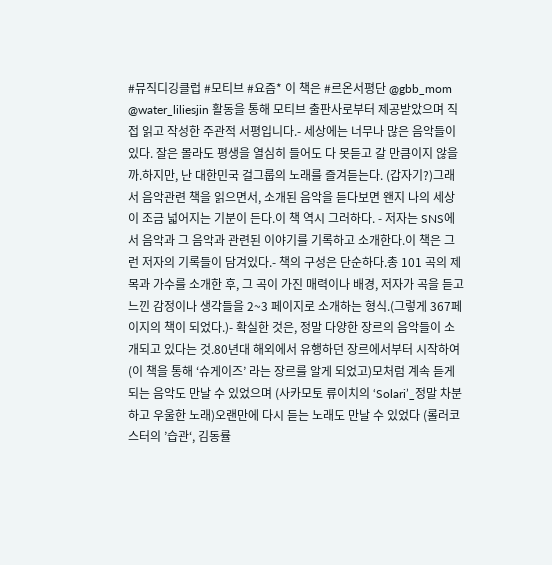#뮤직디깅클럽 #모티브 #요즘* 이 책은 #르온서평단 @gbb_mom @water_liliesjin 활동을 통해 모티브 출판사로부터 제공받았으며 직접 읽고 작성한 주관적 서평입니다.- 세상에는 너무나 많은 음악들이 있다. 잘은 몰라도 평생을 열심히 들어도 다 못듣고 갈 만큼이지 않을까.하지만, 난 대한민국 걸그룹의 노래를 즐겨듣는다. (갑자기?)그래서 음악관련 책을 읽으면서, 소개된 음악을 듣다보면 왠지 나의 세상이 조금 넓어지는 기분이 든다.이 책 역시 그러하다. - 저자는 SNS에서 음악과 그 음악과 관련된 이야기를 기록하고 소개한다.이 책은 그런 저자의 기록들이 담겨있다.- 책의 구성은 단순하다.총 101 곡의 제목과 가수를 소개한 후, 그 곡이 가진 매력이나 배경, 저자가 곡을 듣고 느낀 감정이나 생각들을 2~3 페이지로 소개하는 형식.(그렇게 367페이지의 책이 되었다.)- 확실한 것은, 정말 다양한 장르의 음악들이 소개되고 있다는 것.80년대 해외에서 유행하던 장르에서부터 시작하여(이 책을 통해 ‘슈게이즈’ 라는 장르를 알게 되었고)모처럼 계속 듣게 되는 음악도 만날 수 있었으며 (사카모토 류이치의 ‘Solari’_정말 차분하고 우울한 노래)오랜만에 다시 듣는 노래도 만날 수 있었다 (롤러코스터의 ’습관‘, 김동률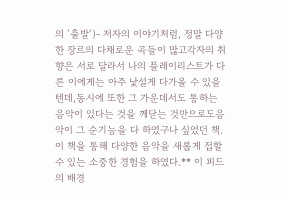의 ’출발‘)- 저자의 이야기처럼, 정말 다양한 장르의 다채로운 곡들이 많고각자의 취향은 서로 달라서 나의 플레이리스트가 다른 이에게는 아주 낯설게 다가올 수 있을텐데,동시에 또한 그 가운데서도 통하는 음악이 있다는 것을 께닫는 것만으로도음악이 그 순기능을 다 하였구나 싶었던 책.이 책을 통해 다양한 음악을 새롭게 접할 수 있는 소중한 경험을 하였다.** 이 피드의 배경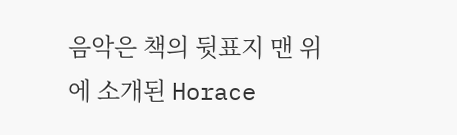음악은 책의 뒷표지 맨 위에 소개된 Horace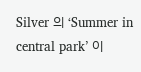Silver 의 ‘Summer in central park’ 이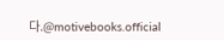다.@motivebooks.official